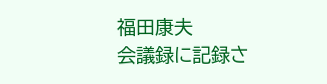福田康夫
会議録に記録さ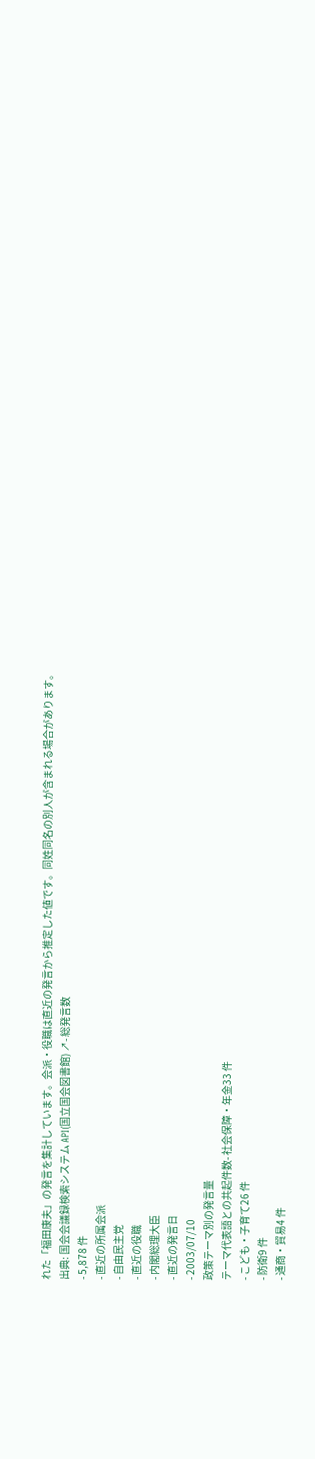れた「福田康夫」の発言を集計しています。会派・役職は直近の発言から推定した値です。同姓同名の別人が含まれる場合があります。
出典: 国会会議録検索システム API(国立国会図書館) ↗- 総発言数
- 5,878 件
- 直近の所属会派
- 自由民主党
- 直近の役職
- 内閣総理大臣
- 直近の発言日
- 2003/07/10
政策テーマ別の発言量
テーマ代表語との共起件数- 社会保障・年金33 件
- こども・子育て26 件
- 防衛9 件
- 通商・貿易4 件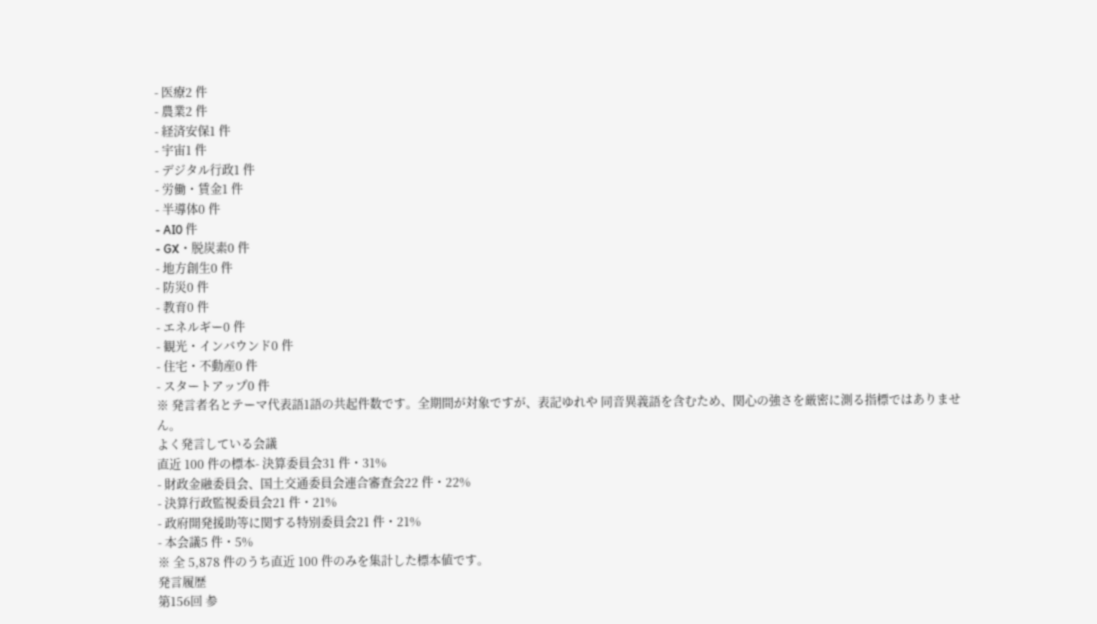- 医療2 件
- 農業2 件
- 経済安保1 件
- 宇宙1 件
- デジタル行政1 件
- 労働・賃金1 件
- 半導体0 件
- AI0 件
- GX・脱炭素0 件
- 地方創生0 件
- 防災0 件
- 教育0 件
- エネルギー0 件
- 観光・インバウンド0 件
- 住宅・不動産0 件
- スタートアップ0 件
※ 発言者名とテーマ代表語1語の共起件数です。全期間が対象ですが、表記ゆれや 同音異義語を含むため、関心の強さを厳密に測る指標ではありません。
よく発言している会議
直近 100 件の標本- 決算委員会31 件・31%
- 財政金融委員会、国土交通委員会連合審査会22 件・22%
- 決算行政監視委員会21 件・21%
- 政府開発援助等に関する特別委員会21 件・21%
- 本会議5 件・5%
※ 全 5,878 件のうち直近 100 件のみを集計した標本値です。
発言履歴
第156回 参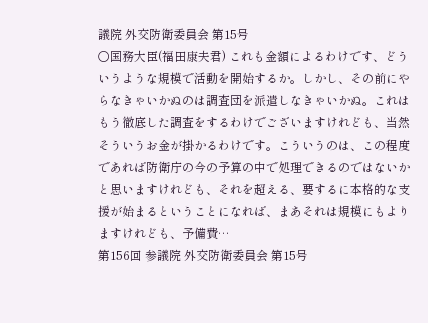議院 外交防衛委員会 第15号
○国務大臣(福田康夫君) これも金額によるわけです、どういうような規模で活動を開始するか。しかし、その前にやらなきゃいかぬのは調査団を派遣しなきゃいかぬ。これはもう徹底した調査をするわけでございますけれども、当然そういうお金が掛かるわけです。こういうのは、この程度であれば防衛庁の今の予算の中で処理できるのではないかと思いますけれども、それを超える、要するに本格的な支援が始まるということになれば、まあそれは規模にもよりますけれども、予備費…
第156回 参議院 外交防衛委員会 第15号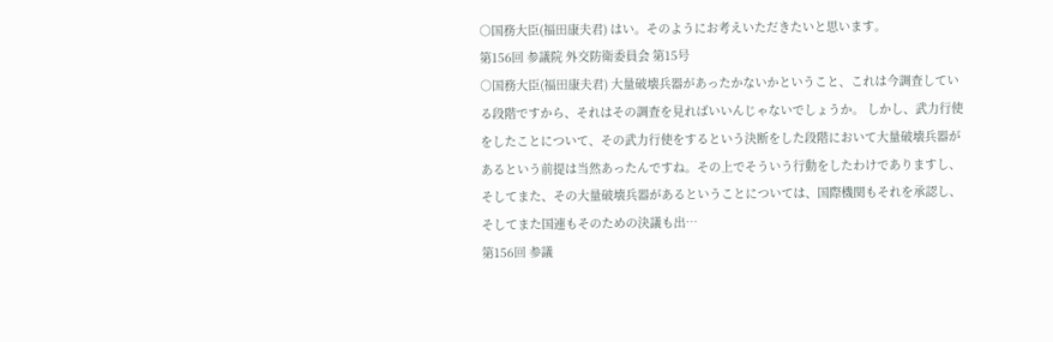○国務大臣(福田康夫君) はい。そのようにお考えいただきたいと思います。
第156回 参議院 外交防衛委員会 第15号
○国務大臣(福田康夫君) 大量破壊兵器があったかないかということ、これは今調査している段階ですから、それはその調査を見ればいいんじゃないでしょうか。 しかし、武力行使をしたことについて、その武力行使をするという決断をした段階において大量破壊兵器があるという前提は当然あったんですね。その上でそういう行動をしたわけでありますし、そしてまた、その大量破壊兵器があるということについては、国際機関もそれを承認し、そしてまた国連もそのための決議も出…
第156回 参議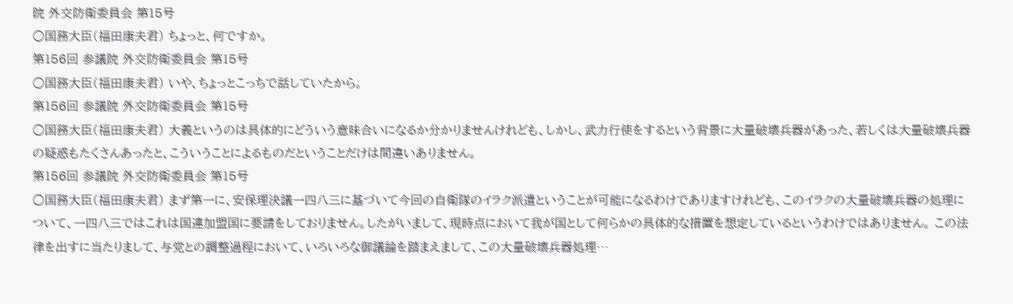院 外交防衛委員会 第15号
○国務大臣(福田康夫君) ちょっと、何ですか。
第156回 参議院 外交防衛委員会 第15号
○国務大臣(福田康夫君) いや、ちょっとこっちで話していたから。
第156回 参議院 外交防衛委員会 第15号
○国務大臣(福田康夫君) 大義というのは具体的にどういう意味合いになるか分かりませんけれども、しかし、武力行使をするという背景に大量破壊兵器があった、若しくは大量破壊兵器の疑惑もたくさんあったと、こういうことによるものだということだけは間違いありません。
第156回 参議院 外交防衛委員会 第15号
○国務大臣(福田康夫君) まず第一に、安保理決議一四八三に基づいて今回の自衛隊のイラク派遣ということが可能になるわけでありますけれども、このイラクの大量破壊兵器の処理について、一四八三ではこれは国連加盟国に要請をしておりません。したがいまして、現時点において我が国として何らかの具体的な措置を想定しているというわけではありません。 この法律を出すに当たりまして、与党との調整過程において、いろいろな御議論を踏まえまして、この大量破壊兵器処理…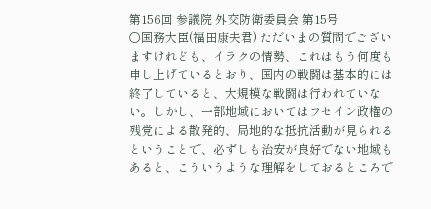第156回 参議院 外交防衛委員会 第15号
○国務大臣(福田康夫君) ただいまの質問でございますけれども、イラクの情勢、これはもう何度も申し上げているとおり、国内の戦闘は基本的には終了していると、大規模な戦闘は行われていない。しかし、一部地域においてはフセイン政権の残党による散発的、局地的な抵抗活動が見られるということで、必ずしも治安が良好でない地域もあると、こういうような理解をしておるところで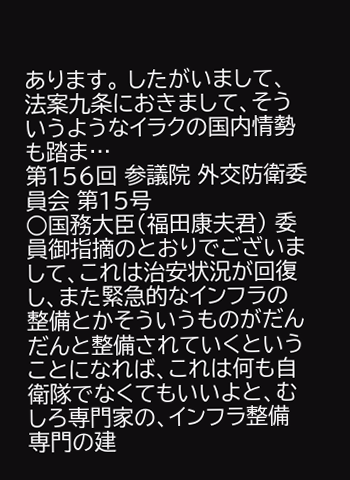あります。 したがいまして、法案九条におきまして、そういうようなイラクの国内情勢も踏ま…
第156回 参議院 外交防衛委員会 第15号
○国務大臣(福田康夫君) 委員御指摘のとおりでございまして、これは治安状況が回復し、また緊急的なインフラの整備とかそういうものがだんだんと整備されていくということになれば、これは何も自衛隊でなくてもいいよと、むしろ専門家の、インフラ整備専門の建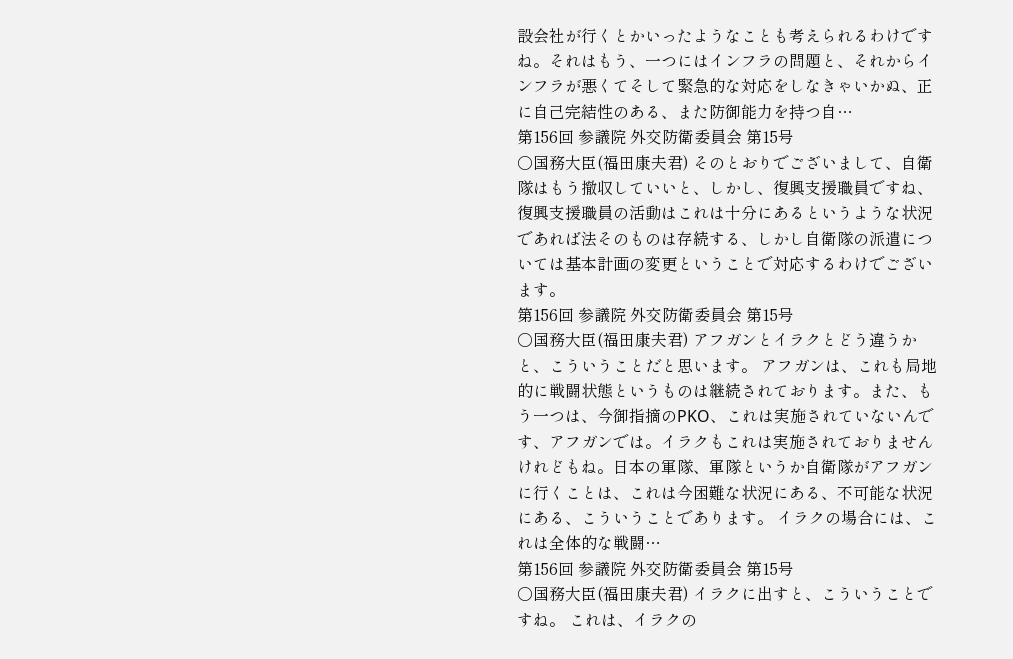設会社が行くとかいったようなことも考えられるわけですね。それはもう、一つにはインフラの問題と、それからインフラが悪くてそして緊急的な対応をしなきゃいかぬ、正に自己完結性のある、また防御能力を持つ自…
第156回 参議院 外交防衛委員会 第15号
○国務大臣(福田康夫君) そのとおりでございまして、自衛隊はもう撤収していいと、しかし、復興支援職員ですね、復興支援職員の活動はこれは十分にあるというような状況であれば法そのものは存続する、しかし自衛隊の派遣については基本計画の変更ということで対応するわけでございます。
第156回 参議院 外交防衛委員会 第15号
○国務大臣(福田康夫君) アフガンとイラクとどう違うかと、こういうことだと思います。 アフガンは、これも局地的に戦闘状態というものは継続されております。また、もう一つは、今御指摘のPKO、これは実施されていないんです、アフガンでは。イラクもこれは実施されておりませんけれどもね。日本の軍隊、軍隊というか自衛隊がアフガンに行くことは、これは今困難な状況にある、不可能な状況にある、こういうことであります。 イラクの場合には、これは全体的な戦闘…
第156回 参議院 外交防衛委員会 第15号
○国務大臣(福田康夫君) イラクに出すと、こういうことですね。 これは、イラクの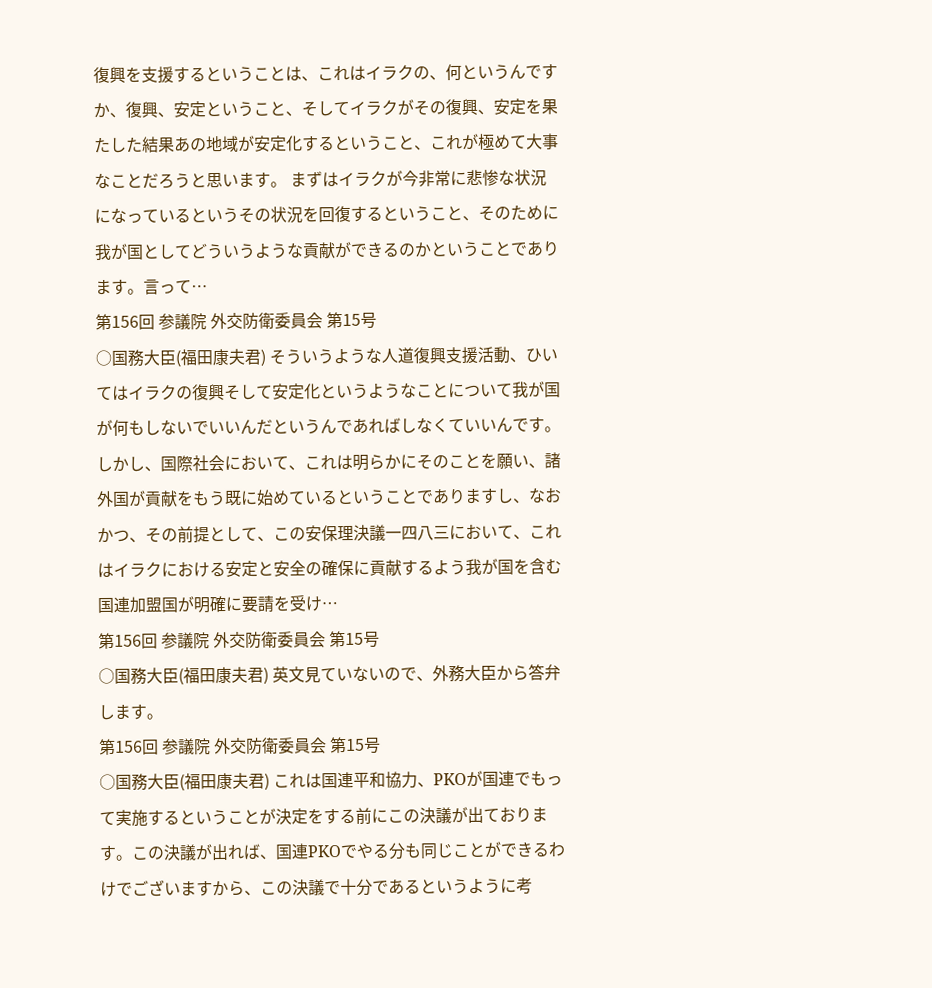復興を支援するということは、これはイラクの、何というんですか、復興、安定ということ、そしてイラクがその復興、安定を果たした結果あの地域が安定化するということ、これが極めて大事なことだろうと思います。 まずはイラクが今非常に悲惨な状況になっているというその状況を回復するということ、そのために我が国としてどういうような貢献ができるのかということであります。言って…
第156回 参議院 外交防衛委員会 第15号
○国務大臣(福田康夫君) そういうような人道復興支援活動、ひいてはイラクの復興そして安定化というようなことについて我が国が何もしないでいいんだというんであればしなくていいんです。 しかし、国際社会において、これは明らかにそのことを願い、諸外国が貢献をもう既に始めているということでありますし、なおかつ、その前提として、この安保理決議一四八三において、これはイラクにおける安定と安全の確保に貢献するよう我が国を含む国連加盟国が明確に要請を受け…
第156回 参議院 外交防衛委員会 第15号
○国務大臣(福田康夫君) 英文見ていないので、外務大臣から答弁します。
第156回 参議院 外交防衛委員会 第15号
○国務大臣(福田康夫君) これは国連平和協力、PKOが国連でもって実施するということが決定をする前にこの決議が出ております。この決議が出れば、国連PKOでやる分も同じことができるわけでございますから、この決議で十分であるというように考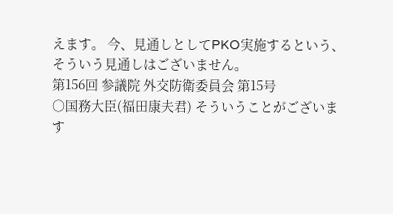えます。 今、見通しとしてPKO実施するという、そういう見通しはございません。
第156回 参議院 外交防衛委員会 第15号
○国務大臣(福田康夫君) そういうことがございます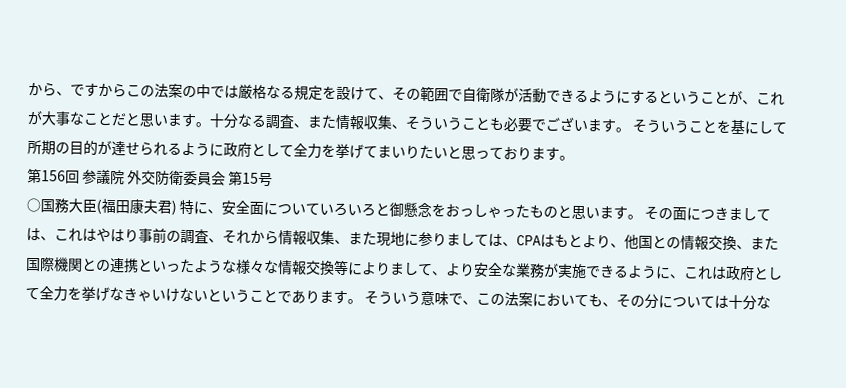から、ですからこの法案の中では厳格なる規定を設けて、その範囲で自衛隊が活動できるようにするということが、これが大事なことだと思います。十分なる調査、また情報収集、そういうことも必要でございます。 そういうことを基にして所期の目的が達せられるように政府として全力を挙げてまいりたいと思っております。
第156回 参議院 外交防衛委員会 第15号
○国務大臣(福田康夫君) 特に、安全面についていろいろと御懸念をおっしゃったものと思います。 その面につきましては、これはやはり事前の調査、それから情報収集、また現地に参りましては、CPAはもとより、他国との情報交換、また国際機関との連携といったような様々な情報交換等によりまして、より安全な業務が実施できるように、これは政府として全力を挙げなきゃいけないということであります。 そういう意味で、この法案においても、その分については十分な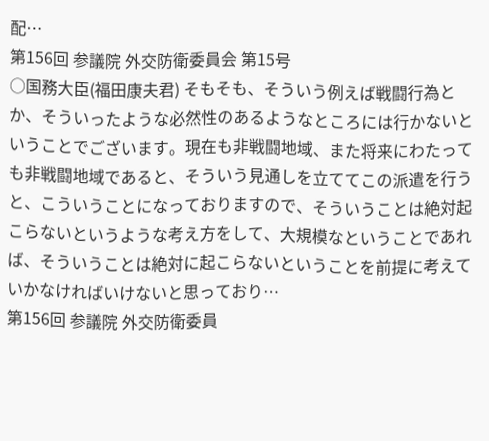配…
第156回 参議院 外交防衛委員会 第15号
○国務大臣(福田康夫君) そもそも、そういう例えば戦闘行為とか、そういったような必然性のあるようなところには行かないということでございます。現在も非戦闘地域、また将来にわたっても非戦闘地域であると、そういう見通しを立ててこの派遣を行うと、こういうことになっておりますので、そういうことは絶対起こらないというような考え方をして、大規模なということであれば、そういうことは絶対に起こらないということを前提に考えていかなければいけないと思っており…
第156回 参議院 外交防衛委員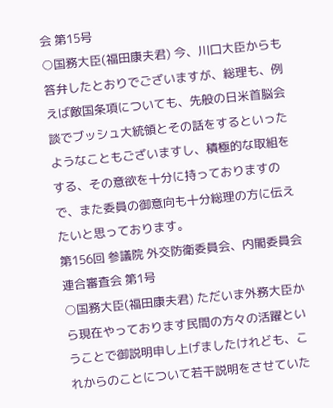会 第15号
○国務大臣(福田康夫君) 今、川口大臣からも答弁したとおりでございますが、総理も、例えば敵国条項についても、先般の日米首脳会談でブッシュ大統領とその話をするといったようなこともございますし、積極的な取組をする、その意欲を十分に持っておりますので、また委員の御意向も十分総理の方に伝えたいと思っております。
第156回 参議院 外交防衛委員会、内閣委員会連合審査会 第1号
○国務大臣(福田康夫君) ただいま外務大臣から現在やっております民間の方々の活躍ということで御説明申し上げましたけれども、これからのことについて若干説明をさせていた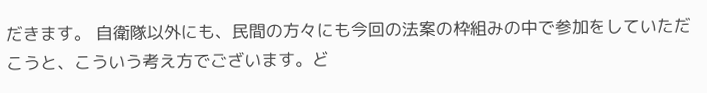だきます。 自衛隊以外にも、民間の方々にも今回の法案の枠組みの中で参加をしていただこうと、こういう考え方でございます。ど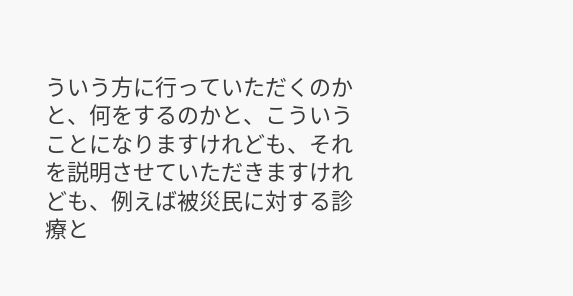ういう方に行っていただくのかと、何をするのかと、こういうことになりますけれども、それを説明させていただきますけれども、例えば被災民に対する診療と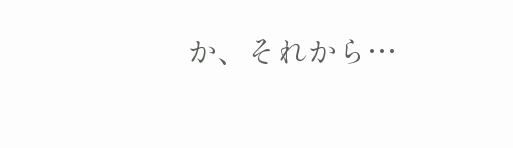か、それから…